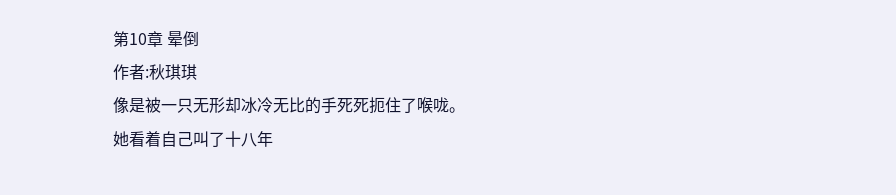第10章 晕倒
作者:秋琪琪
像是被一只无形却冰冷无比的手死死扼住了喉咙。
她看着自己叫了十八年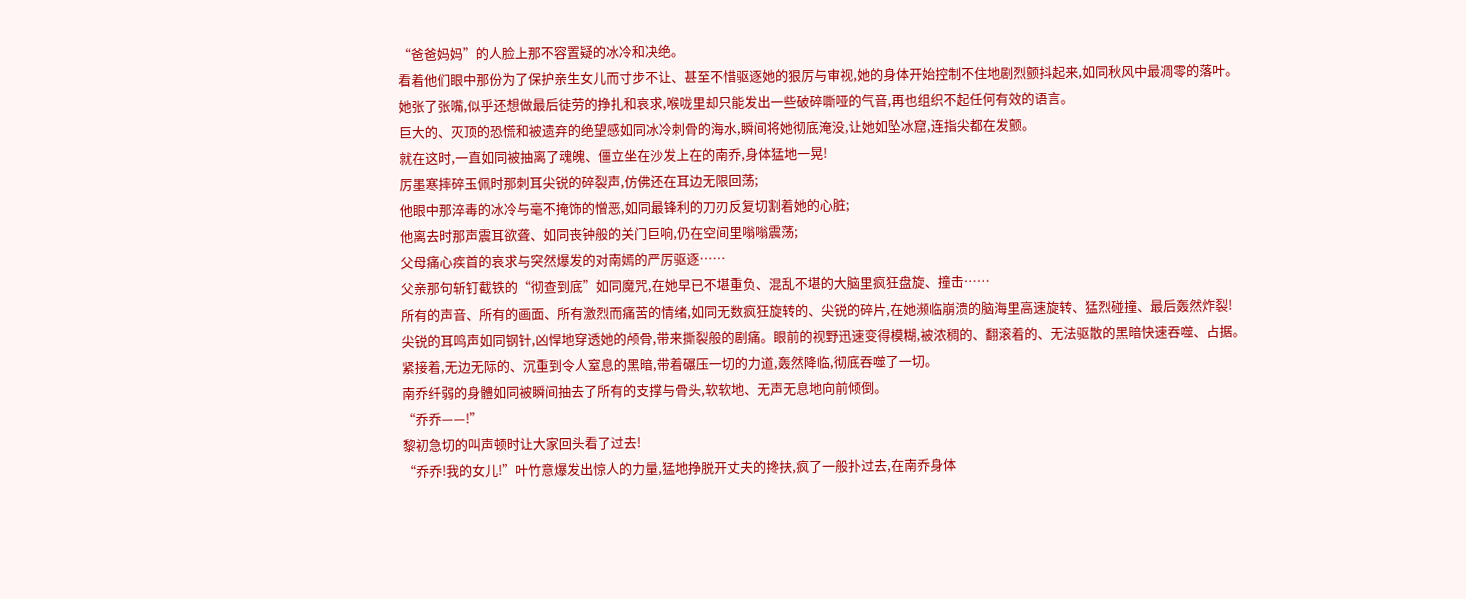“爸爸妈妈”的人脸上那不容置疑的冰冷和决绝。
看着他们眼中那份为了保护亲生女儿而寸步不让、甚至不惜驱逐她的狠厉与审视,她的身体开始控制不住地剧烈颤抖起来,如同秋风中最凋零的落叶。
她张了张嘴,似乎还想做最后徒劳的挣扎和哀求,喉咙里却只能发出一些破碎嘶哑的气音,再也组织不起任何有效的语言。
巨大的、灭顶的恐慌和被遗弃的绝望感如同冰冷刺骨的海水,瞬间将她彻底淹没,让她如坠冰窟,连指尖都在发颤。
就在这时,一直如同被抽离了魂魄、僵立坐在沙发上在的南乔,身体猛地一晃!
厉墨寒摔碎玉佩时那刺耳尖锐的碎裂声,仿佛还在耳边无限回荡;
他眼中那淬毒的冰冷与毫不掩饰的憎恶,如同最锋利的刀刃反复切割着她的心脏;
他离去时那声震耳欲聋、如同丧钟般的关门巨响,仍在空间里嗡嗡震荡;
父母痛心疾首的哀求与突然爆发的对南嫣的严厉驱逐……
父亲那句斩钉截铁的“彻查到底”如同魔咒,在她早已不堪重负、混乱不堪的大脑里疯狂盘旋、撞击……
所有的声音、所有的画面、所有激烈而痛苦的情绪,如同无数疯狂旋转的、尖锐的碎片,在她濒临崩溃的脑海里高速旋转、猛烈碰撞、最后轰然炸裂!
尖锐的耳鸣声如同钢针,凶悍地穿透她的颅骨,带来撕裂般的剧痛。眼前的视野迅速变得模糊,被浓稠的、翻滚着的、无法驱散的黑暗快速吞噬、占据。
紧接着,无边无际的、沉重到令人窒息的黑暗,带着碾压一切的力道,轰然降临,彻底吞噬了一切。
南乔纤弱的身體如同被瞬间抽去了所有的支撑与骨头,软软地、无声无息地向前倾倒。
“乔乔——!”
黎初急切的叫声顿时让大家回头看了过去!
“乔乔!我的女儿!”叶竹意爆发出惊人的力量,猛地挣脱开丈夫的搀扶,疯了一般扑过去,在南乔身体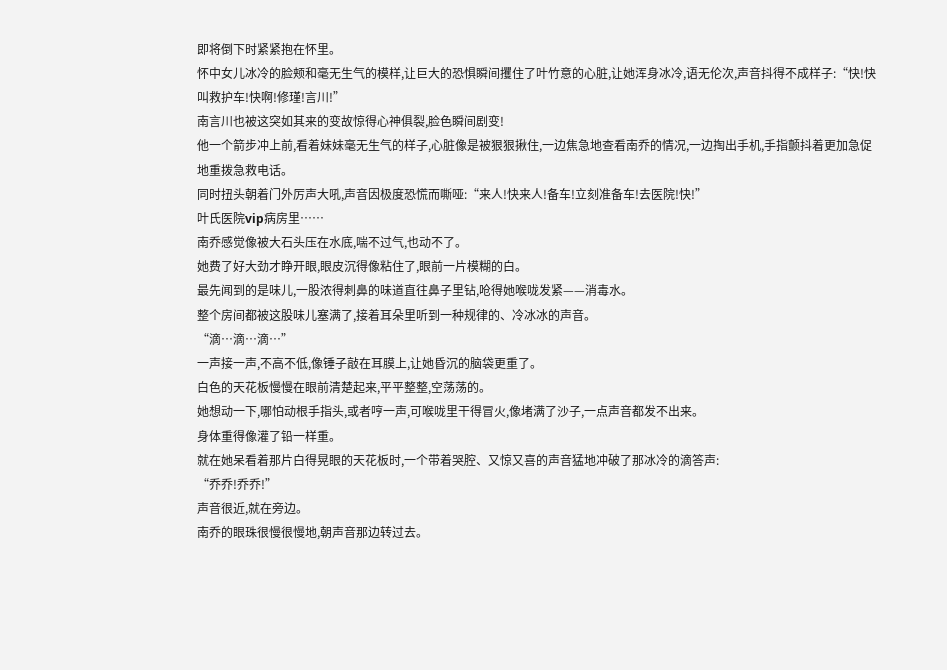即将倒下时紧紧抱在怀里。
怀中女儿冰冷的脸颊和毫无生气的模样,让巨大的恐惧瞬间攫住了叶竹意的心脏,让她浑身冰冷,语无伦次,声音抖得不成样子:“快!快叫救护车!快啊!修瑾!言川!”
南言川也被这突如其来的变故惊得心神俱裂,脸色瞬间剧变!
他一个箭步冲上前,看着妹妹毫无生气的样子,心脏像是被狠狠揪住,一边焦急地查看南乔的情况,一边掏出手机,手指颤抖着更加急促地重拨急救电话。
同时扭头朝着门外厉声大吼,声音因极度恐慌而嘶哑:“来人!快来人!备车!立刻准备车!去医院!快!”
叶氏医院vip病房里……
南乔感觉像被大石头压在水底,喘不过气,也动不了。
她费了好大劲才睁开眼,眼皮沉得像粘住了,眼前一片模糊的白。
最先闻到的是味儿,一股浓得刺鼻的味道直往鼻子里钻,呛得她喉咙发紧——消毒水。
整个房间都被这股味儿塞满了,接着耳朵里听到一种规律的、冷冰冰的声音。
“滴…滴…滴…”
一声接一声,不高不低,像锤子敲在耳膜上,让她昏沉的脑袋更重了。
白色的天花板慢慢在眼前清楚起来,平平整整,空荡荡的。
她想动一下,哪怕动根手指头,或者哼一声,可喉咙里干得冒火,像堵满了沙子,一点声音都发不出来。
身体重得像灌了铅一样重。
就在她呆看着那片白得晃眼的天花板时,一个带着哭腔、又惊又喜的声音猛地冲破了那冰冷的滴答声:
“乔乔!乔乔!”
声音很近,就在旁边。
南乔的眼珠很慢很慢地,朝声音那边转过去。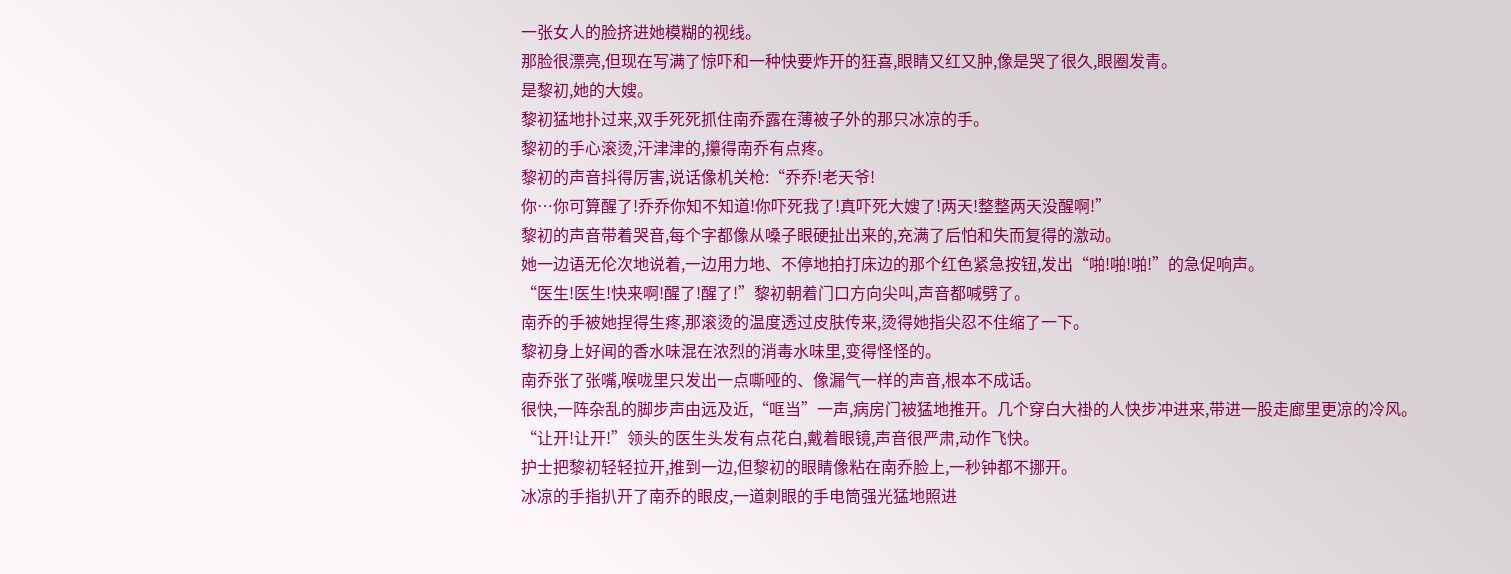一张女人的脸挤进她模糊的视线。
那脸很漂亮,但现在写满了惊吓和一种快要炸开的狂喜,眼睛又红又肿,像是哭了很久,眼圈发青。
是黎初,她的大嫂。
黎初猛地扑过来,双手死死抓住南乔露在薄被子外的那只冰凉的手。
黎初的手心滚烫,汗津津的,攥得南乔有点疼。
黎初的声音抖得厉害,说话像机关枪:“乔乔!老天爷!
你…你可算醒了!乔乔你知不知道!你吓死我了!真吓死大嫂了!两天!整整两天没醒啊!”
黎初的声音带着哭音,每个字都像从嗓子眼硬扯出来的,充满了后怕和失而复得的激动。
她一边语无伦次地说着,一边用力地、不停地拍打床边的那个红色紧急按钮,发出“啪!啪!啪!”的急促响声。
“医生!医生!快来啊!醒了!醒了!”黎初朝着门口方向尖叫,声音都喊劈了。
南乔的手被她捏得生疼,那滚烫的温度透过皮肤传来,烫得她指尖忍不住缩了一下。
黎初身上好闻的香水味混在浓烈的消毒水味里,变得怪怪的。
南乔张了张嘴,喉咙里只发出一点嘶哑的、像漏气一样的声音,根本不成话。
很快,一阵杂乱的脚步声由远及近,“哐当”一声,病房门被猛地推开。几个穿白大褂的人快步冲进来,带进一股走廊里更凉的冷风。
“让开!让开!”领头的医生头发有点花白,戴着眼镜,声音很严肃,动作飞快。
护士把黎初轻轻拉开,推到一边,但黎初的眼睛像粘在南乔脸上,一秒钟都不挪开。
冰凉的手指扒开了南乔的眼皮,一道刺眼的手电筒强光猛地照进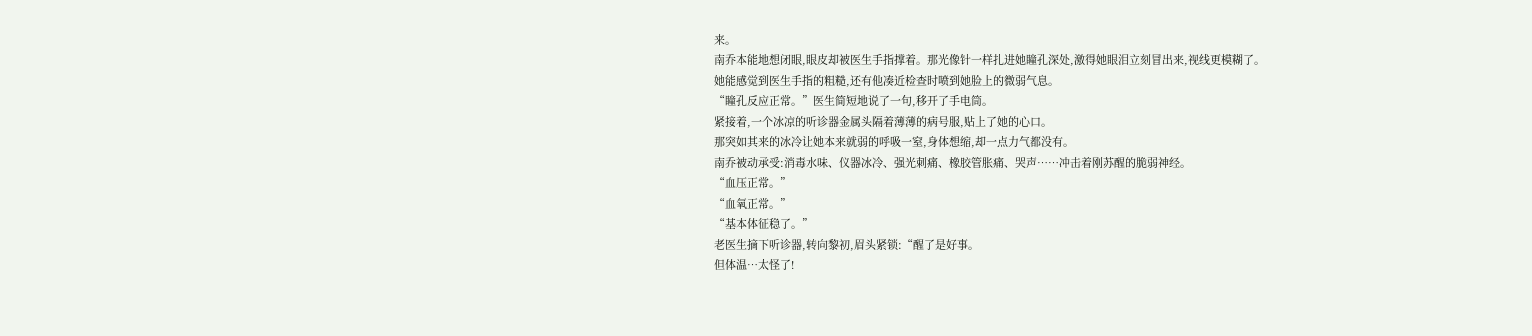来。
南乔本能地想闭眼,眼皮却被医生手指撑着。那光像针一样扎进她瞳孔深处,激得她眼泪立刻冒出来,视线更模糊了。
她能感觉到医生手指的粗糙,还有他凑近检查时喷到她脸上的微弱气息。
“瞳孔反应正常。”医生简短地说了一句,移开了手电筒。
紧接着,一个冰凉的听诊器金属头隔着薄薄的病号服,贴上了她的心口。
那突如其来的冰冷让她本来就弱的呼吸一窒,身体想缩,却一点力气都没有。
南乔被动承受:消毒水味、仪器冰冷、强光刺痛、橡胶管胀痛、哭声……冲击着刚苏醒的脆弱神经。
“血压正常。”
“血氧正常。”
“基本体征稳了。”
老医生摘下听诊器,转向黎初,眉头紧锁:“醒了是好事。
但体温…太怪了!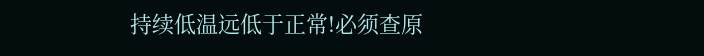持续低温远低于正常!必须查原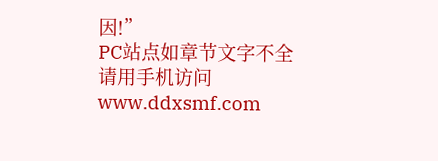因!”
PC站点如章节文字不全请用手机访问www.ddxsmf.com